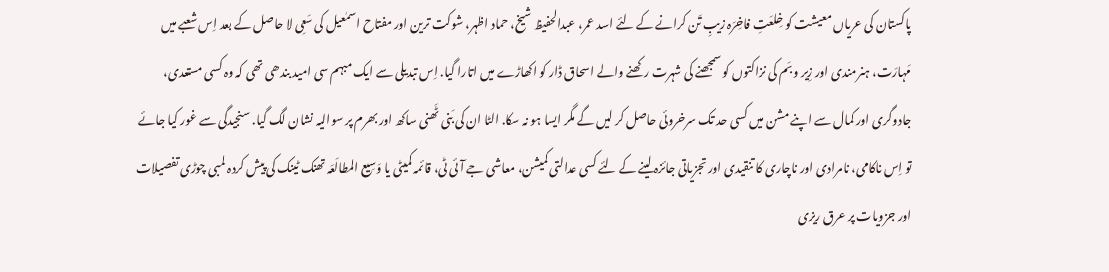پاکستان کی عریاں معیشت کو خِلعَتِ فاخِرَہ زیبِ تَن کرانے کے لئے اسد عمر، عبدالحفیظ شیخ، حماد اظہر، شوکت ترین اور مفتاح اسمٰعیل کی سَعِی لا حاصل کے بعد اِس شعبے میں مَہارَت، ہنرمندی اور زِیر و بَم کی نزاکتوں کو سمجھنے کی شہرت رکھنے والے اسحاق ڈار کو اکھاڑے میں اتارا گیا. اِس تبدیلی سے ایک مبہم سی امید بندھی تھی کہ وہ کسی مستعدی، جادوگری اور کمال سے اپنے مشن میں کسی حد تک سرخروئی حاصل کر لیں گے مگر ایسا ہو نہ سکا. الٹا ان کی بَنی ٹَھنی ساکھ اور بھرم پر سوالیہ نشان لگ گیا. سنجیدگی سے غور کیا جائے تو اِس ناکامی، نامرادی اور ناچاری کا تنقیدی اور تجزیاتی جائزہ لینے کے لئے کسی عدالتی کمیشن، معاشی جے آئی ٹی، قائمہ کمیٹی یا وَسِیع المطالَعَہ تھنک ٹینک کی پیش کردہ لمبی چوڑی تفصیلات اور جزویات پر عرق ریزی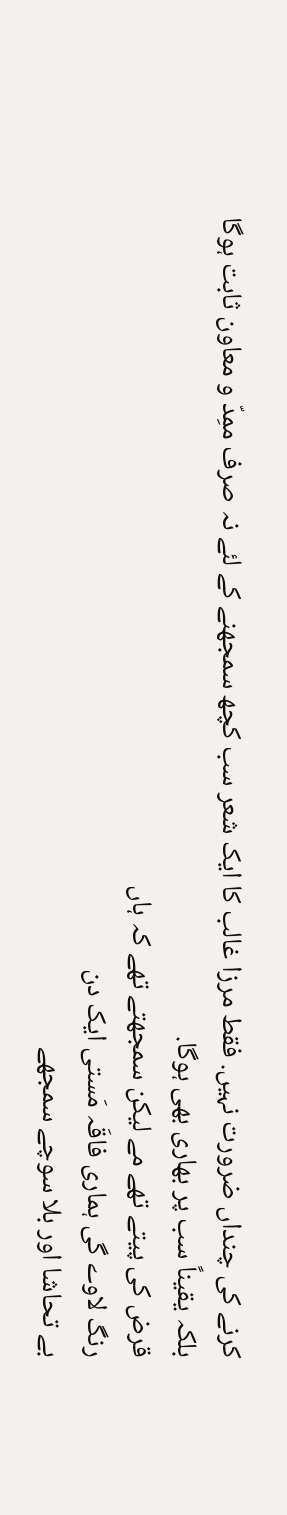کرنے کی چنداں ضرورت نہیں. فقط مرزا غالب کا ایک شعر سب کچھ سمجھنے کے لئے نہ صرف ممِدّ و معاون ثابت ہوگا بلکہ یقیناً سب پر بھاری بھی ہوگا.
قرض کی پیتے تھے مے لیکن سمجھتے تھے کہ ہاں
رنگ لاوے گی ہماری فاقَہ مَستی ایک دن
بے تحاشا اور بلا سوچے سمجھے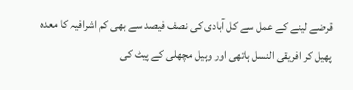قرضے لینے کے عمل سے کل آبادی کی نصف فیصد سے بھی کم اشرافیہ کا معدہ پھیل کر افریقی النسل ہاتھی اور وہیل مچھلی کے پیٹ کی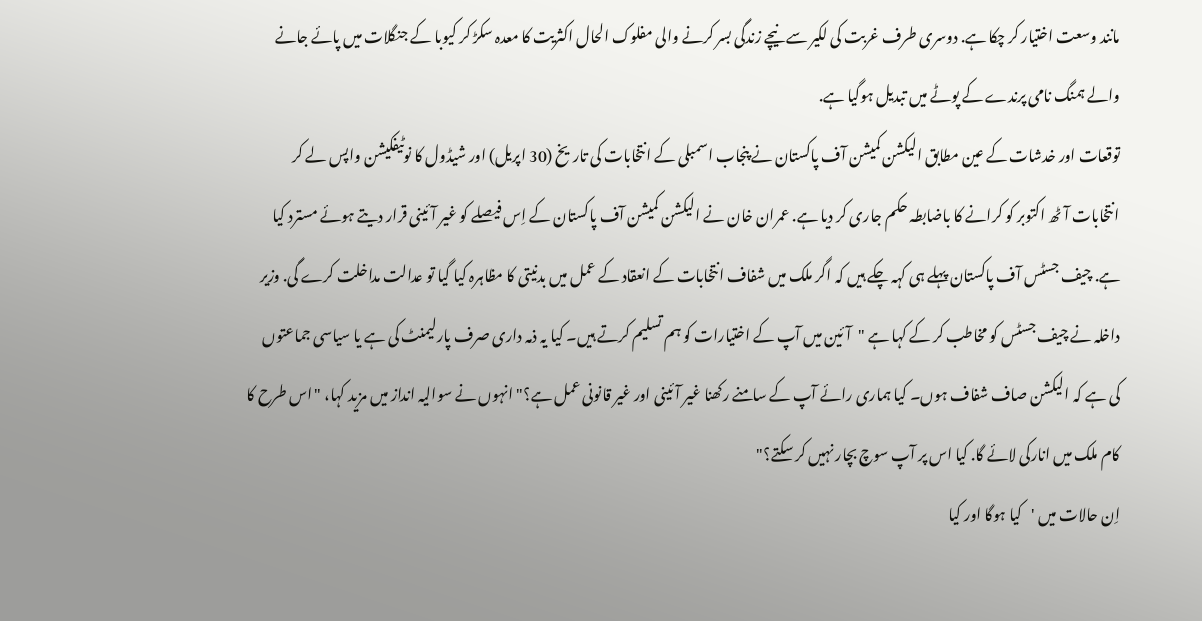مانند وسعت اختیار کر چکا ہے. دوسری طرف غربت کی لکیر سے نیچے زندگی بسر کرنے والی مفلوک الحال اکثریت کا معدہ سکڑ کر کیوبا کے جنگلات میں پائے جانے والے ہمنگ نامی پرندے کے پوٹے میں تبدیل ہوگیا ہے.
توقعات اور خدشات کے عین مطابق الیکشن کمیشن آف پاکستان نے پنجاب اسمبلی کے انتخابات کی تاریخ (30 اپریل) اور شیڈول کا نوٹیفکیشن واپس لے کر انتخابات آٹھ اکتوبر کو کرانے کا باضابطہ حکم جاری کر دیا ہے. عمران خان نے الیکشن کمیشن آف پاکستان کے اِس فیصلے کو غیر آئینی قرار دیتے ہوئے مسترد کیا ہے. چیف جسٹس آف پاکستان پہلے ہی کہہ چکے ہیں کہ اگر ملک میں شفاف انتخابات کے انعقاد کے عمل میں بدنیتی کا مظاہرہ کیا گیا تو عدالت مداخلت کرے گی. وزیر داخلہ نے چیف جسٹس کو مخاطب کر کے کہا ہے "آئین میں آپ کے اختیارات کو ہم تسلیم کرتے ہیں۔ کیا یہ ذمہ داری صرف پارلیمنٹ کی ہے یا سیاسی جماعتوں کی ہے کہ الیکشن صاف شفاف ہوں۔ کیا ہماری رائے آپ کے سامنے رکھنا غیر آئینی اور غیر قانونی عمل ہے؟" انہوں نے سوالیہ انداز میں مزید کہا، "اس طرح کا کام ملک میں انارکی لائے گا. کیا اس پر آپ سوچ بچار نہیں کر سکتے؟"
اِن حالات میں 'کیا ہوگا اور کیا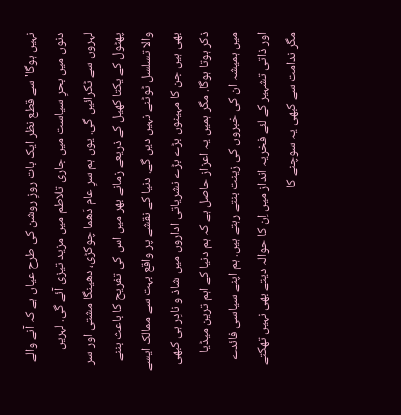نہیں ہوگا' سے قطع نظر ایک بات روزِ روشن کی طرح عیاں ہے کہ آنے والے دنوں میں بحرِ سیاست میں جاری تلاطم میں مزید تیزی آئے گی. لہریں لہروں سے ٹکرائیں گی. یوں ہم سرِ عام دَھما چوکڑی، دھینگا مشتی اور سر پھٹول کے یکتا کھیل کے ذریعے زمانے بھر میں اس کی تفریح کا باعث بننے والا تسلسل ٹوٹنے نہیں دیں گے. دنیا کے نقشے پر واقع بہت سے ممالک ایسے بھی ہیں جن کا مہینوں بڑے بڑے نشریاتی اداروں میں شاذ و نادِر ہی کبھی ذکر ہوتا ہوگا. مگر ہمیں یہ اعزاز حاصل ہے کہ ہم دنیا کے اہم ترین میڈیا میں ہمیشہ ان کی خبروں کی زینت بنتے رہتے ہیں. ہم اپنے سیاسی فائدے اور ذاتی تشہیر کے لئے فخریہ انداز میں اِن کا حوالہ دیتے بھی نہیں تھکتے مگر ندامت سے کبھی یہ سوچنے کا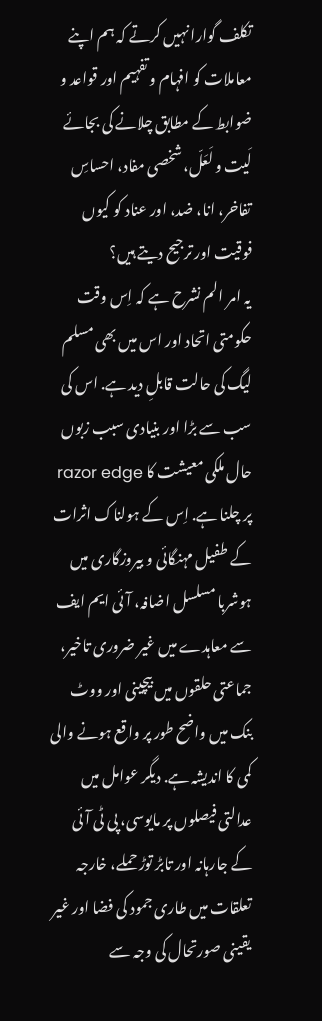تکلف گوارا نہیں کرتے کہ ہم اپنے معاملات کو افہام و تفہیم اور قواعد و ضوابط کے مطابق چلانے کی بجائے لَیت و لَعَلّ، شخصی مفاد، احساسِ تفاخر، انا، ضد، اور عناد کو کیوں فوقیت اور ترجیح دیتے ہیں؟
یہ امر الم نشرح ہے کہ اِس وقت حکومتی اتحاد اور اس میں بھی مسلم لیگ کی حالت قابلِ دید ہے. اس کی سب سے بڑا اور بنیادی سبب زبوں حال ملکی معیشت کا razor edge پر چلنا ہے. اِس کے ہولناک اثرات کے طفیل مہنگائی و بیروزگاری میں ہوشربا مسلسل اضافہ، آئی ایم ایف سے معاہدے میں غیر ضروری تاخیر، جماعتی حلقوں میں بیچینی اور ووٹ بنک میں واضح طور پر واقع ہونے والی کمی کا اندیشہ ہے. دیگر عوامل میں عدالتی فیصلوں پر مایوسی، پی ٹی آئی کے جارہانہ اور تابڑ توڑ حملے، خارجہ تعلقات میں طاری جمود کی فضا اور غیر یقینی صورتحال کی وجہ سے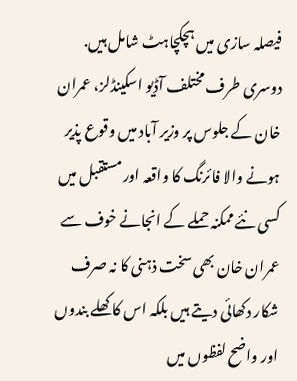فیصلہ سازی میں ہچکچاہٹ شامل ہیں.
دوسری طرف مختلف آڈیو اسکینڈلز، عمران خان کے جلوس پر وزیر آباد میں وقوع پذیر ہونے والا فائرنگ کا واقعہ اور مستقبل میں کسی نئے ممکنہ حملے کے انجانے خوف سے عمران خان بھی سخت ذہنی کا نہ صرف شکار دکھائی دیتے ہیں بلکہ اس کا کھلے بندوں اور واضح لفظوں میں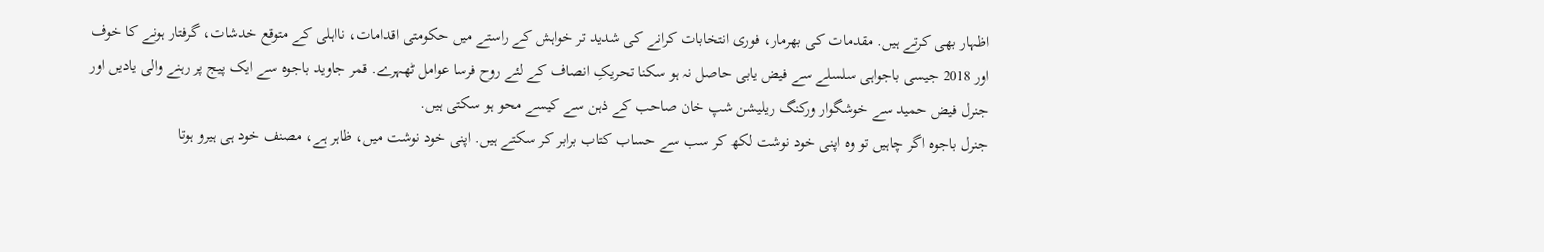اظہار بھی کرتے ہیں. مقدمات کی بھرمار، فوری انتخابات کرانے کی شدید تر خواہش کے راستے میں حکومتی اقدامات، نااہلی کے متوقع خدشات، گرفتار ہونے کا خوف اور 2018 جیسی باجواہی سلسلے سے فیض یابی حاصل نہ ہو سکنا تحریکِ انصاف کے لئے روح فرسا عوامل ٹھہرے. قمر جاوید باجوہ سے ایک پیج پر رہنے والی یادیں اور جنرل فیض حمید سے خوشگوار ورکنگ ریلیشن شپ خان صاحب کے ذہن سے کیسے محو ہو سکتی ہیں.
جنرل باجوہ اگر چاہیں تو وہ اپنی خود نوشت لکھ کر سب سے حساب کتاب برابر کر سکتے ہیں. اپنی خود نوشت میں، ظاہر ہے، مصنف خود ہی ہیرو ہوتا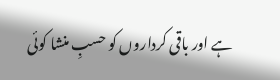ہے اور باقی کرداروں کو حسبِ منشا کوئی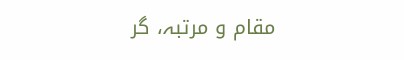مقام و مرتبہ، گر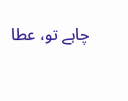چاہے تو، عطا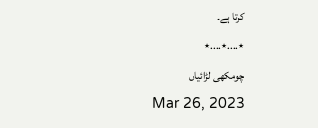کرتا ہے۔
٭....٭....٭
چومکھی لڑائیاں
Mar 26, 2023